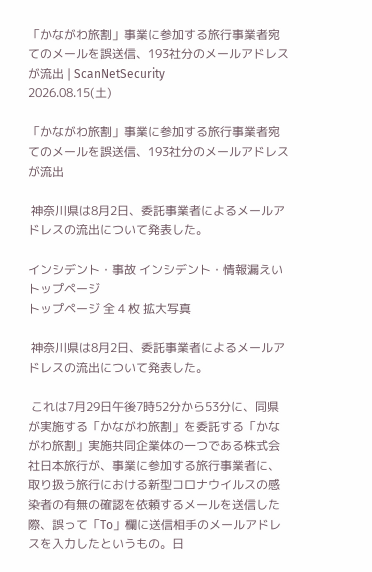「かながわ旅割」事業に参加する旅行事業者宛てのメールを誤送信、193社分のメールアドレスが流出 | ScanNetSecurity
2026.08.15(土)

「かながわ旅割」事業に参加する旅行事業者宛てのメールを誤送信、193社分のメールアドレスが流出

 神奈川県は8月2日、委託事業者によるメールアドレスの流出について発表した。

インシデント・事故 インシデント・情報漏えい
トップページ
トップページ 全 4 枚 拡大写真

 神奈川県は8月2日、委託事業者によるメールアドレスの流出について発表した。

 これは7月29日午後7時52分から53分に、同県が実施する「かながわ旅割」を委託する「かながわ旅割」実施共同企業体の一つである株式会社日本旅行が、事業に参加する旅行事業者に、取り扱う旅行における新型コロナウイルスの感染者の有無の確認を依頼するメールを送信した際、誤って「To」欄に送信相手のメールアドレスを入力したというもの。日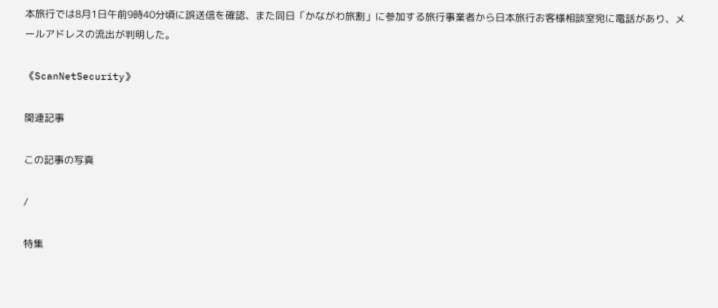本旅行では8月1日午前9時40分頃に誤送信を確認、また同日「かながわ旅割」に参加する旅行事業者から日本旅行お客様相談室宛に電話があり、メールアドレスの流出が判明した。

《ScanNetSecurity》

関連記事

この記事の写真

/

特集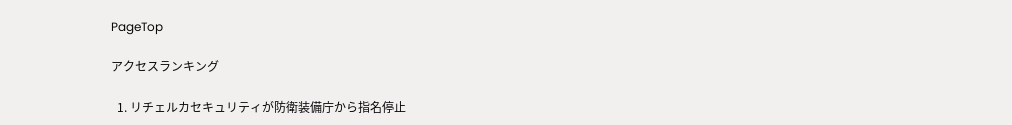PageTop

アクセスランキング

  1. リチェルカセキュリティが防衛装備庁から指名停止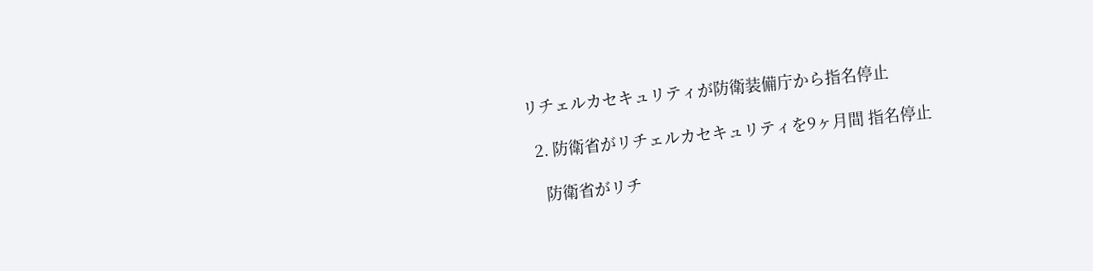リチェルカセキュリティが防衛装備庁から指名停止

  2. 防衛省がリチェルカセキュリティを9ヶ月間 指名停止

    防衛省がリチ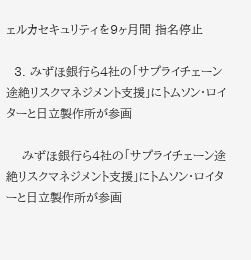ェルカセキュリティを9ヶ月間 指名停止

  3. みずほ銀行ら4社の「サプライチェーン途絶リスクマネジメント支援」にトムソン・ロイターと日立製作所が参画

    みずほ銀行ら4社の「サプライチェーン途絶リスクマネジメント支援」にトムソン・ロイターと日立製作所が参画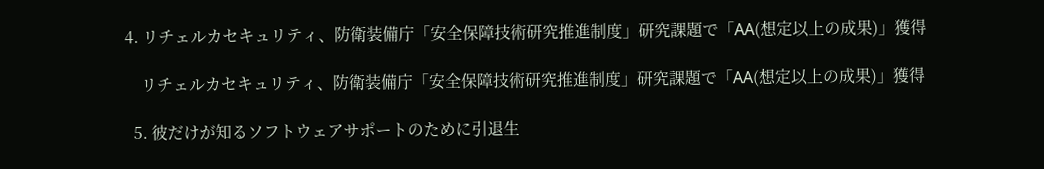4. リチェルカセキュリティ、防衛装備庁「安全保障技術研究推進制度」研究課題で「AA(想定以上の成果)」獲得

    リチェルカセキュリティ、防衛装備庁「安全保障技術研究推進制度」研究課題で「AA(想定以上の成果)」獲得

  5. 彼だけが知るソフトウェアサポートのために引退生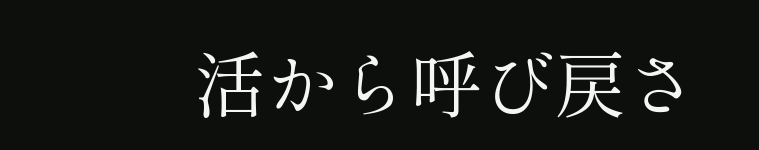活から呼び戻さ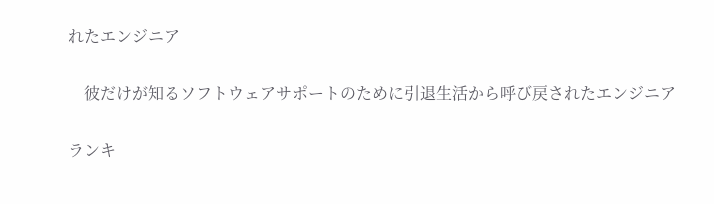れたエンジニア

    彼だけが知るソフトウェアサポートのために引退生活から呼び戻されたエンジニア

ランキ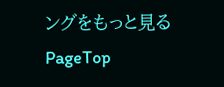ングをもっと見る
PageTop